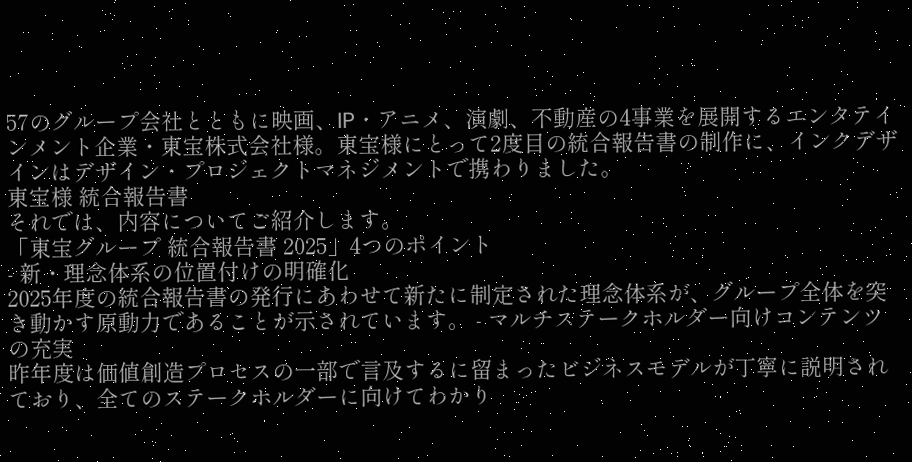57のグループ会社とともに映画、IP・アニメ、演劇、不動産の4事業を展開するエンタテインメント企業・東宝株式会社様。東宝様にとって2度目の統合報告書の制作に、インクデザインはデザイン・プロジェクトマネジメントで携わりました。
東宝様 統合報告書
それでは、内容についてご紹介します。
「東宝グループ 統合報告書 2025」4つのポイント
- 新・理念体系の位置付けの明確化
2025年度の統合報告書の発行にあわせて新たに制定された理念体系が、グループ全体を突き動かす原動力であることが示されています。 - マルチステークホルダー向けコンテンツの充実
昨年度は価値創造プロセスの一部で言及するに留まったビジネスモデルが丁寧に説明されており、全てのステークホルダーに向けてわかり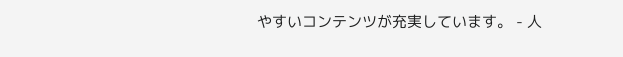やすいコンテンツが充実しています。 - 人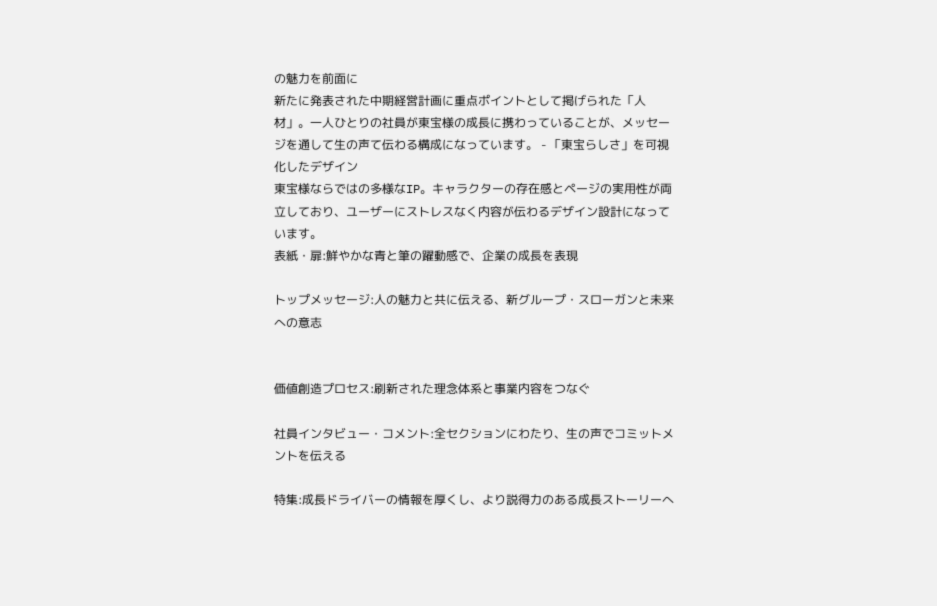の魅力を前面に
新たに発表された中期経営計画に重点ポイントとして掲げられた「人材」。一人ひとりの社員が東宝様の成長に携わっていることが、メッセージを通して生の声て伝わる構成になっています。 - 「東宝らしさ」を可視化したデザイン
東宝様ならではの多様なIP。キャラクターの存在感とページの実用性が両立しており、ユーザーにストレスなく内容が伝わるデザイン設計になっています。
表紙・扉:鮮やかな青と筆の躍動感で、企業の成長を表現

トップメッセージ:人の魅力と共に伝える、新グループ・スローガンと未来への意志


価値創造プロセス:刷新された理念体系と事業内容をつなぐ

社員インタビュー・コメント:全セクションにわたり、生の声でコミットメントを伝える

特集:成長ドライバーの情報を厚くし、より説得力のある成長ストーリーへ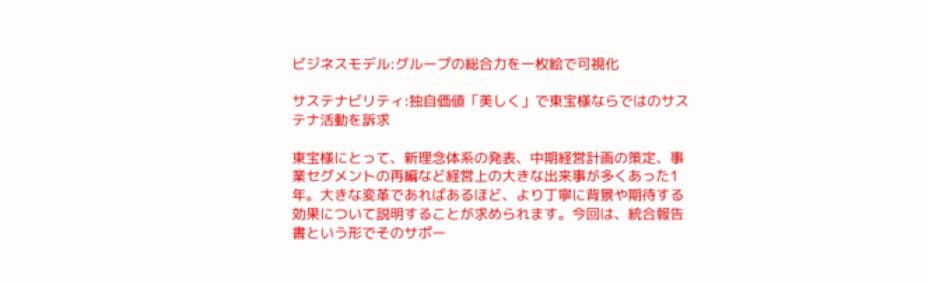ビジネスモデル:グループの総合力を一枚絵で可視化

サステナビリティ:独自価値「美しく」で東宝様ならではのサステナ活動を訴求

東宝様にとって、新理念体系の発表、中期経営計画の策定、事業セグメントの再編など経営上の大きな出来事が多くあった1年。大きな変革であればあるほど、より丁寧に背景や期待する効果について説明することが求められます。今回は、統合報告書という形でそのサポー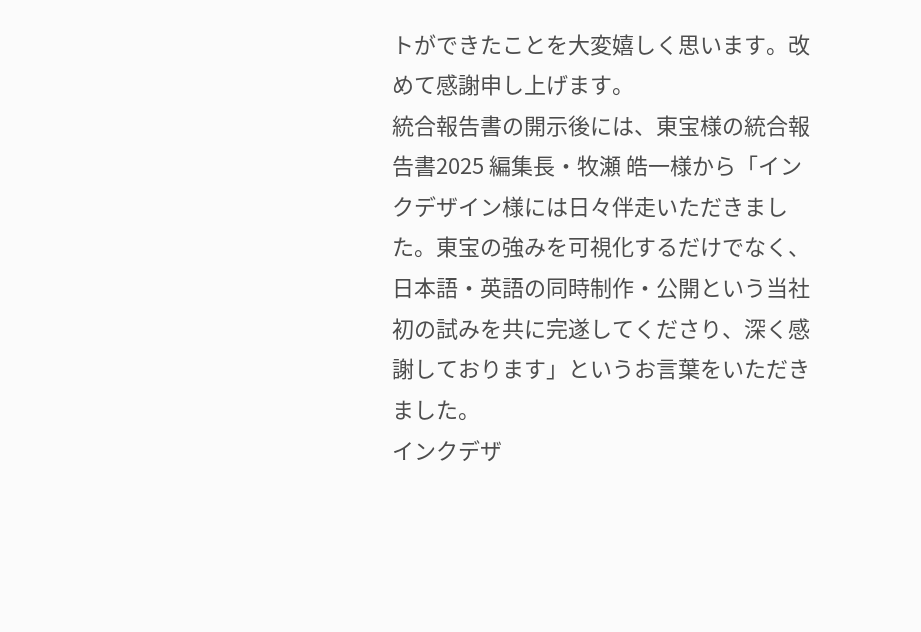トができたことを大変嬉しく思います。改めて感謝申し上げます。
統合報告書の開示後には、東宝様の統合報告書2025 編集長・牧瀬 皓一様から「インクデザイン様には日々伴走いただきました。東宝の強みを可視化するだけでなく、日本語・英語の同時制作・公開という当社初の試みを共に完遂してくださり、深く感謝しております」というお言葉をいただきました。
インクデザ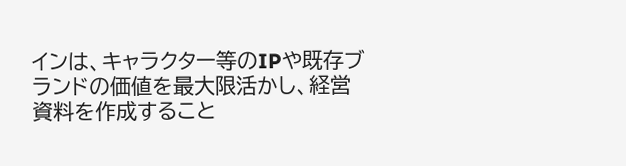インは、キャラクター等のIPや既存ブランドの価値を最大限活かし、経営資料を作成すること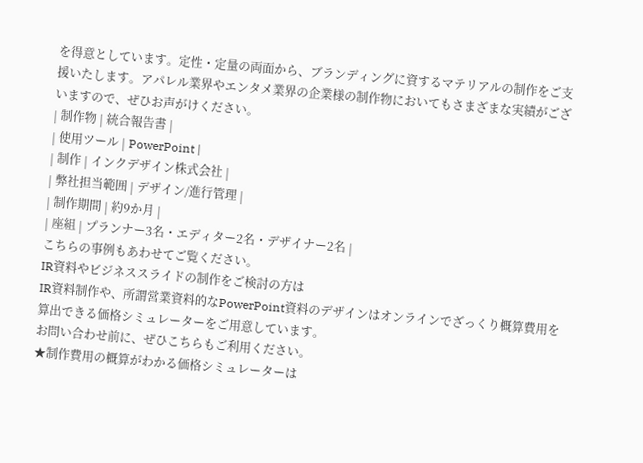を得意としています。定性・定量の両面から、ブランディングに資するマテリアルの制作をご支援いたします。アパレル業界やエンタメ業界の企業様の制作物においてもさまざまな実績がございますので、ぜひお声がけください。
| 制作物 | 統合報告書 |
| 使用ツール | PowerPoint |
| 制作 | インクデザイン株式会社 |
| 弊社担当範囲 | デザイン/進行管理 |
| 制作期間 | 約9か月 |
| 座組 | プランナー3名・エディター2名・デザイナー2名 |
こちらの事例もあわせてご覧ください。
IR資料やビジネススライドの制作をご検討の方は
IR資料制作や、所謂営業資料的なPowerPoint資料のデザインはオンラインでざっくり概算費用を算出できる価格シミュレーターをご用意しています。
お問い合わせ前に、ぜひこちらもご利用ください。
★制作費用の概算がわかる価格シミュレーターは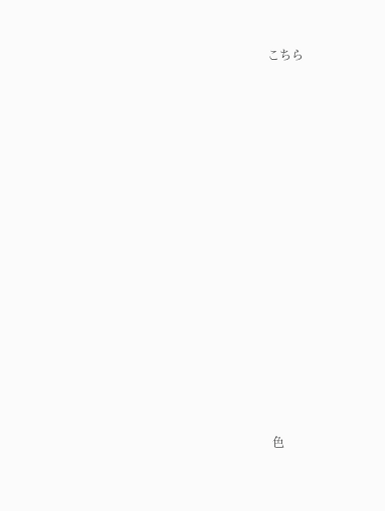こちら





















色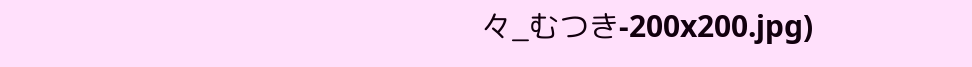々_むつき-200x200.jpg)